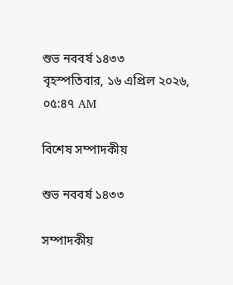শুভ নববর্ষ ১৪৩৩
বৃহস্পতিবার, ১৬ এপ্রিল ২০২৬, ০৫:৪৭ AM

বিশেষ সম্পাদকীয়

শুভ নববর্ষ ১৪৩৩

সম্পাদকীয়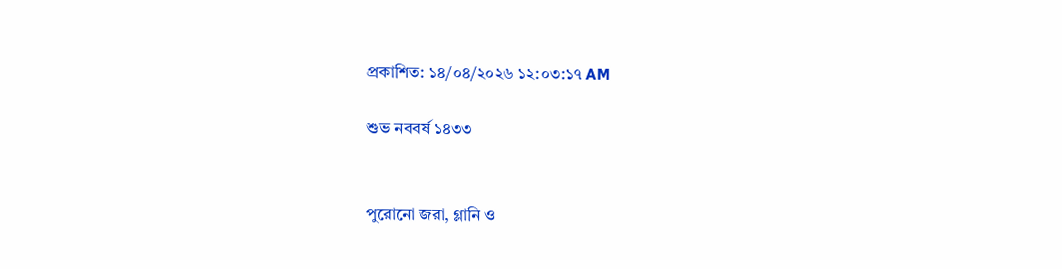প্রকাশিত: ১৪/০৪/২০২৬ ১২:০৩:১৭ AM

শুভ নববর্ষ ১৪৩৩


পুরোনো জরা, গ্লানি ও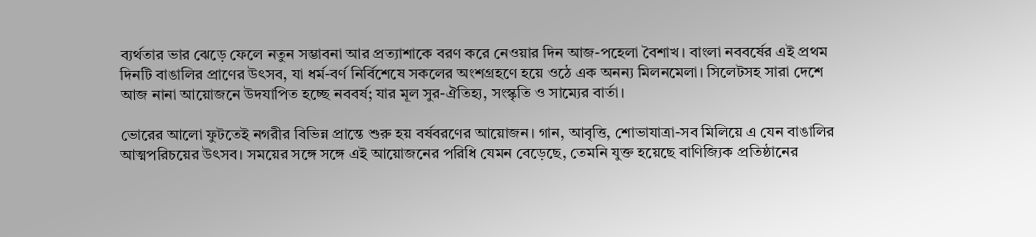ব্যর্থতার ভার ঝেড়ে ফেলে নতুন সম্ভাবনা আর প্রত্যাশাকে বরণ করে নেওয়ার দিন আজ-পহেলা বৈশাখ। বাংলা নববর্ষের এই প্রথম দিনটি বাঙালির প্রাণের উৎসব, যা ধর্ম-বর্ণ নির্বিশেষে সকলের অংশগ্রহণে হয়ে ওঠে এক অনন্য মিলনমেলা। সিলেটসহ সারা দেশে আজ নানা আয়োজনে উদযাপিত হচ্ছে নববর্ষ; যার মূল সুর-ঐতিহ্য, সংস্কৃতি ও সাম্যের বার্তা।

ভোরের আলো ফুটতেই নগরীর বিভিন্ন প্রান্তে শুরু হয় বর্ষবরণের আয়োজন। গান, আবৃত্তি, শোভাযাত্রা-সব মিলিয়ে এ যেন বাঙালির আত্মপরিচয়ের উৎসব। সময়ের সঙ্গে সঙ্গে এই আয়োজনের পরিধি যেমন বেড়েছে, তেমনি যুক্ত হয়েছে বাণিজ্যিক প্রতিষ্ঠানের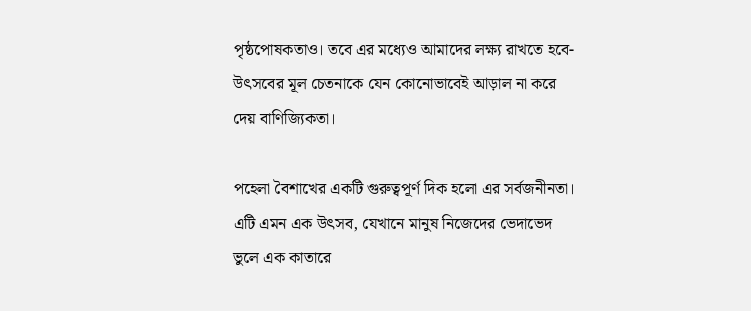পৃষ্ঠপোষকতাও। তবে এর মধ্যেও আমাদের লক্ষ্য রাখতে হবে-উৎসবের মূল চেতনাকে যেন কোনোভাবেই আড়াল না করে দেয় বাণিজ্যিকতা।

পহেলা বৈশাখের একটি গুরুত্বপূর্ণ দিক হলো এর সর্বজনীনতা। এটি এমন এক উৎসব, যেখানে মানুষ নিজেদের ভেদাভেদ ভুলে এক কাতারে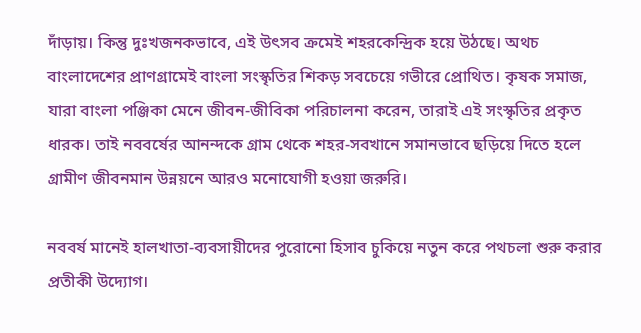দাঁড়ায়। কিন্তু দুঃখজনকভাবে, এই উৎসব ক্রমেই শহরকেন্দ্রিক হয়ে উঠছে। অথচ বাংলাদেশের প্রাণগ্রামেই বাংলা সংস্কৃতির শিকড় সবচেয়ে গভীরে প্রোথিত। কৃষক সমাজ, যারা বাংলা পঞ্জিকা মেনে জীবন-জীবিকা পরিচালনা করেন, তারাই এই সংস্কৃতির প্রকৃত ধারক। তাই নববর্ষের আনন্দকে গ্রাম থেকে শহর-সবখানে সমানভাবে ছড়িয়ে দিতে হলে গ্রামীণ জীবনমান উন্নয়নে আরও মনোযোগী হওয়া জরুরি।

নববর্ষ মানেই হালখাতা-ব্যবসায়ীদের পুরোনো হিসাব চুকিয়ে নতুন করে পথচলা শুরু করার প্রতীকী উদ্যোগ।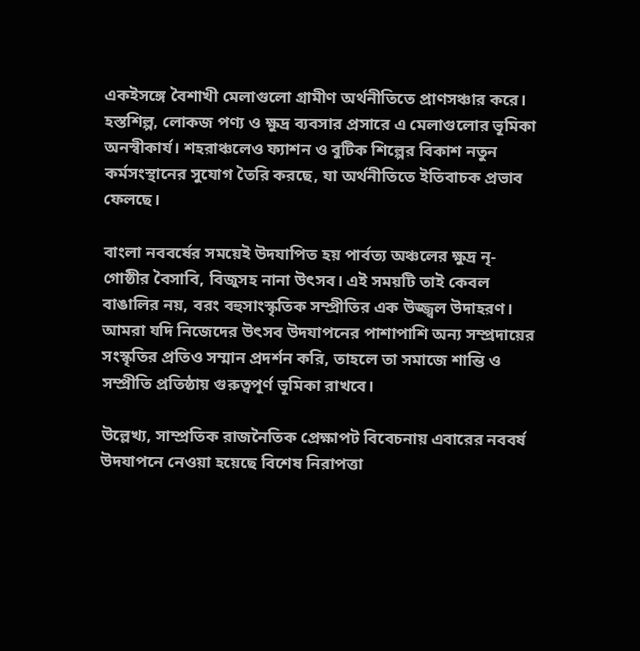একইসঙ্গে বৈশাখী মেলাগুলো গ্রামীণ অর্থনীতিতে প্রাণসঞ্চার করে। হস্তশিল্প, লোকজ পণ্য ও ক্ষুদ্র ব্যবসার প্রসারে এ মেলাগুলোর ভূমিকা অনস্বীকার্য। শহরাঞ্চলেও ফ্যাশন ও বুটিক শিল্পের বিকাশ নতুন কর্মসংস্থানের সুযোগ তৈরি করছে, যা অর্থনীতিতে ইতিবাচক প্রভাব ফেলছে।

বাংলা নববর্ষের সময়েই উদযাপিত হয় পার্বত্য অঞ্চলের ক্ষুদ্র নৃ-গোষ্ঠীর বৈসাবি, বিজুসহ নানা উৎসব। এই সময়টি তাই কেবল বাঙালির নয়, বরং বহুসাংস্কৃতিক সম্প্রীতির এক উজ্জ্বল উদাহরণ। আমরা যদি নিজেদের উৎসব উদযাপনের পাশাপাশি অন্য সম্প্রদায়ের সংস্কৃতির প্রতিও সম্মান প্রদর্শন করি, তাহলে তা সমাজে শান্তি ও সম্প্রীতি প্রতিষ্ঠায় গুরুত্বপূর্ণ ভূমিকা রাখবে।

উল্লেখ্য, সাম্প্রতিক রাজনৈতিক প্রেক্ষাপট বিবেচনায় এবারের নববর্ষ উদযাপনে নেওয়া হয়েছে বিশেষ নিরাপত্তা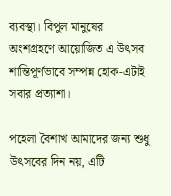ব্যবস্থা। বিপুল মানুষের অংশগ্রহণে আয়োজিত এ উৎসব শান্তিপূর্ণভাবে সম্পন্ন হোক-এটাই সবার প্রত্যাশা।

পহেলা বৈশাখ আমাদের জন্য শুধু উৎসবের দিন নয়, এটি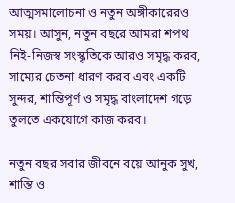আত্মসমালোচনা ও নতুন অঙ্গীকারেরও সময়। আসুন, নতুন বছরে আমরা শপথ নিই-নিজস্ব সংস্কৃতিকে আরও সমৃদ্ধ করব, সাম্যের চেতনা ধারণ করব এবং একটি সুন্দর, শান্তিপূর্ণ ও সমৃদ্ধ বাংলাদেশ গড়ে তুলতে একযোগে কাজ করব।

নতুন বছর সবার জীবনে বয়ে আনুক সুখ, শান্তি ও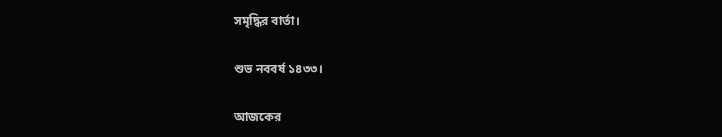সমৃদ্ধির বার্তা।

শুভ নববর্ষ ১৪৩৩।

আজকের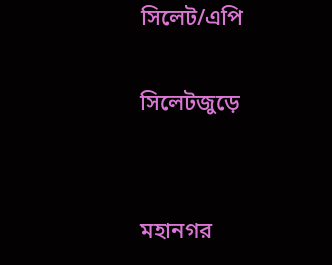সিলেট/এপি

সিলেটজুড়ে


মহানগর